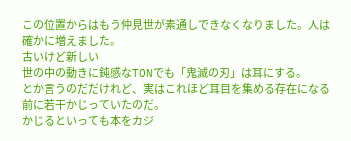この位置からはもう仲見世が素通しできなくなりました。人は確かに増えました。
古いけど新しい
世の中の動きに鈍感なTONでも「鬼滅の刃」は耳にする。
とか言うのだだけれど、実はこれほど耳目を集める存在になる前に若干かじっていたのだ。
かじるといっても本をカジ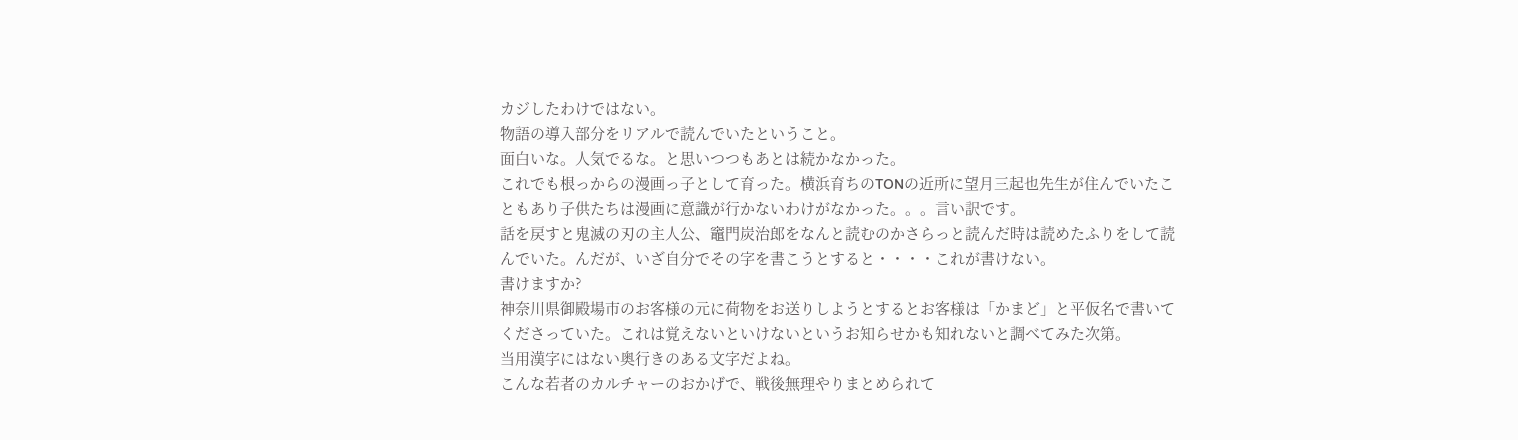カジしたわけではない。
物語の導入部分をリアルで読んでいたということ。
面白いな。人気でるな。と思いつつもあとは続かなかった。
これでも根っからの漫画っ子として育った。横浜育ちのTONの近所に望月三起也先生が住んでいたこともあり子供たちは漫画に意識が行かないわけがなかった。。。言い訳です。
話を戻すと鬼滅の刃の主人公、竈門炭治郎をなんと読むのかさらっと読んだ時は読めたふりをして読んでいた。んだが、いざ自分でその字を書こうとすると・・・・これが書けない。
書けますか?
神奈川県御殿場市のお客様の元に荷物をお送りしようとするとお客様は「かまど」と平仮名で書いてくださっていた。これは覚えないといけないというお知らせかも知れないと調べてみた次第。
当用漢字にはない奥行きのある文字だよね。
こんな若者のカルチャーのおかげで、戦後無理やりまとめられて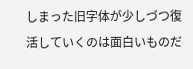しまった旧字体が少しづつ復活していくのは面白いものだ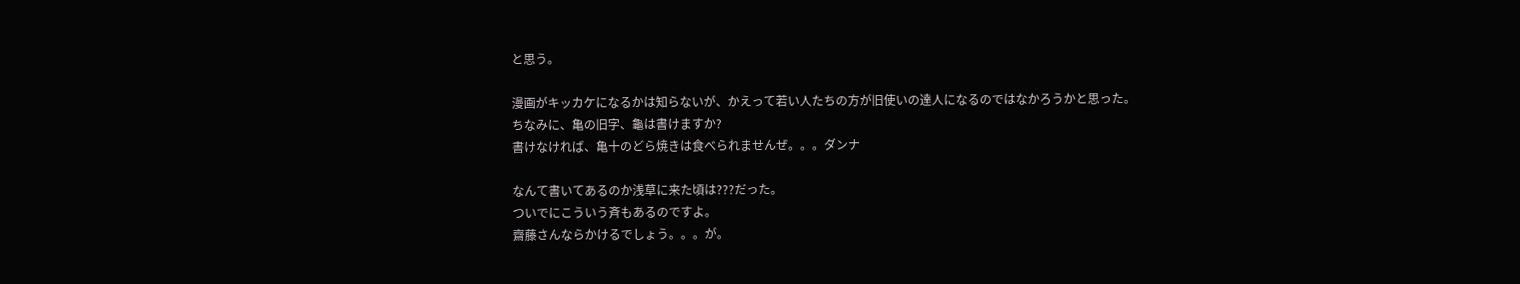と思う。

漫画がキッカケになるかは知らないが、かえって若い人たちの方が旧使いの達人になるのではなかろうかと思った。
ちなみに、亀の旧字、龜は書けますか?
書けなければ、亀十のどら焼きは食べられませんぜ。。。ダンナ

なんて書いてあるのか浅草に来た頃は???だった。
ついでにこういう斉もあるのですよ。
齋藤さんならかけるでしょう。。。が。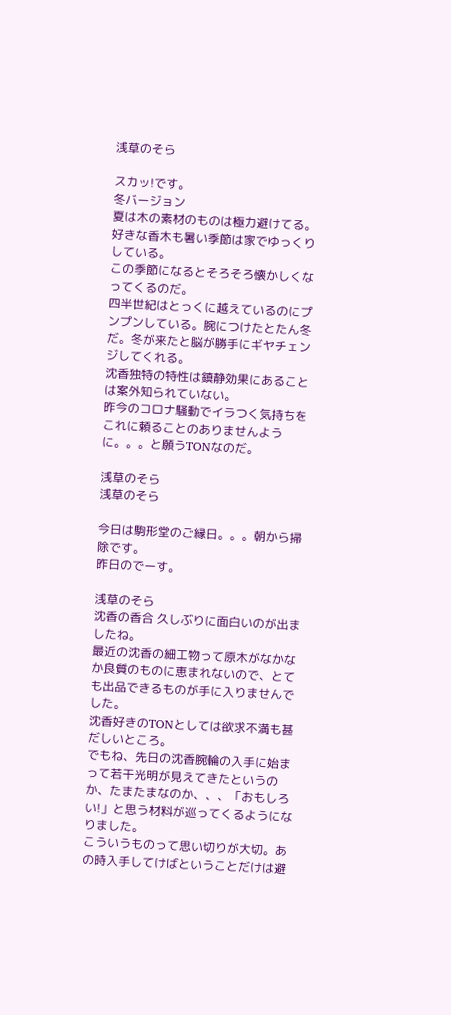浅草のそら

スカッ!です。
冬バージョン
夏は木の素材のものは極力避けてる。
好きな香木も暑い季節は家でゆっくりしている。
この季節になるとそろそろ懐かしくなってくるのだ。
四半世紀はとっくに越えているのにプンプンしている。腕につけたとたん冬だ。冬が来たと脳が勝手にギヤチェンジしてくれる。
沈香独特の特性は鎮静効果にあることは案外知られていない。
昨今のコロナ騒動でイラつく気持ちをこれに頼ることのありませんように。。。と願うTONなのだ。

浅草のそら
浅草のそら

今日は駒形堂のご縁日。。。朝から掃除です。
昨日のでーす。

浅草のそら
沈香の香合 久しぶりに面白いのが出ましたね。
最近の沈香の細工物って原木がなかなか良質のものに恵まれないので、とても出品できるものが手に入りませんでした。
沈香好きのTONとしては欲求不満も甚だしいところ。
でもね、先日の沈香腕輪の入手に始まって若干光明が見えてきたというのか、たまたまなのか、、、「おもしろい!」と思う材料が巡ってくるようになりました。
こういうものって思い切りが大切。あの時入手してけばということだけは避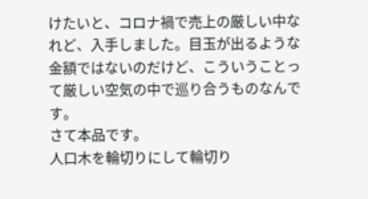けたいと、コロナ禍で売上の厳しい中なれど、入手しました。目玉が出るような金額ではないのだけど、こういうことって厳しい空気の中で巡り合うものなんです。
さて本品です。
人口木を輪切りにして輪切り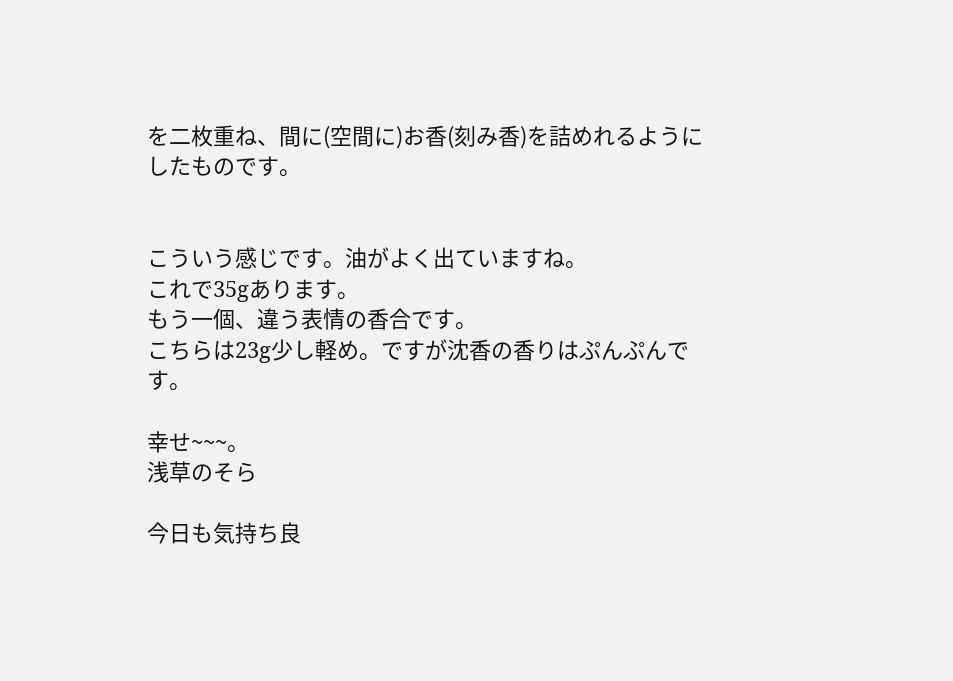を二枚重ね、間に(空間に)お香(刻み香)を詰めれるようにしたものです。


こういう感じです。油がよく出ていますね。
これで35gあります。
もう一個、違う表情の香合です。
こちらは23g少し軽め。ですが沈香の香りはぷんぷんです。

幸せ~~~。
浅草のそら

今日も気持ち良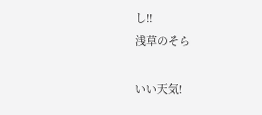し!!
浅草のそら

いい天気!